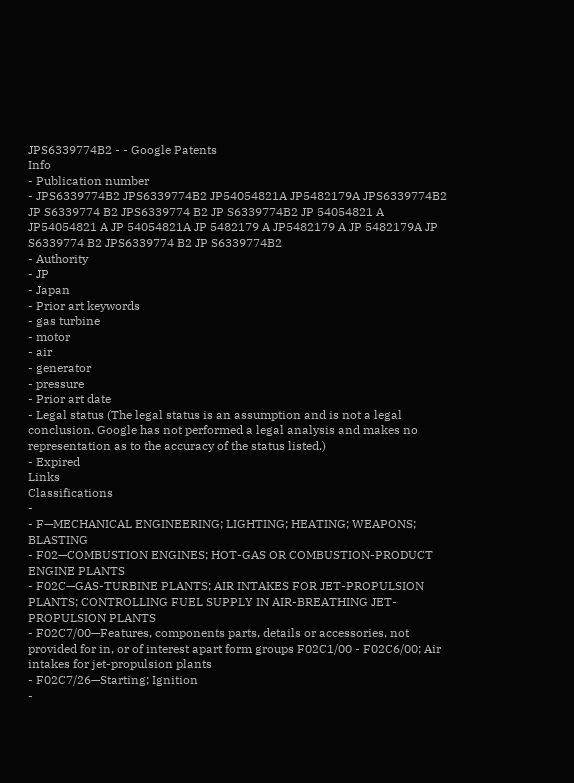JPS6339774B2 - - Google Patents
Info
- Publication number
- JPS6339774B2 JPS6339774B2 JP54054821A JP5482179A JPS6339774B2 JP S6339774 B2 JPS6339774 B2 JP S6339774B2 JP 54054821 A JP54054821 A JP 54054821A JP 5482179 A JP5482179 A JP 5482179A JP S6339774 B2 JPS6339774 B2 JP S6339774B2
- Authority
- JP
- Japan
- Prior art keywords
- gas turbine
- motor
- air
- generator
- pressure
- Prior art date
- Legal status (The legal status is an assumption and is not a legal conclusion. Google has not performed a legal analysis and makes no representation as to the accuracy of the status listed.)
- Expired
Links
Classifications
-
- F—MECHANICAL ENGINEERING; LIGHTING; HEATING; WEAPONS; BLASTING
- F02—COMBUSTION ENGINES; HOT-GAS OR COMBUSTION-PRODUCT ENGINE PLANTS
- F02C—GAS-TURBINE PLANTS; AIR INTAKES FOR JET-PROPULSION PLANTS; CONTROLLING FUEL SUPPLY IN AIR-BREATHING JET-PROPULSION PLANTS
- F02C7/00—Features, components parts, details or accessories, not provided for in, or of interest apart form groups F02C1/00 - F02C6/00; Air intakes for jet-propulsion plants
- F02C7/26—Starting; Ignition
-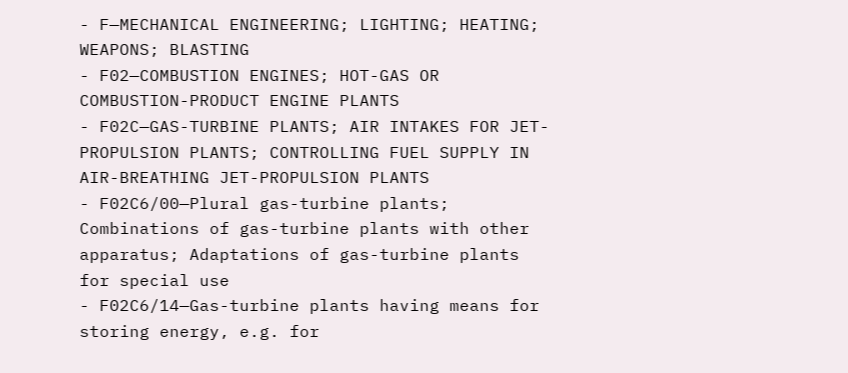- F—MECHANICAL ENGINEERING; LIGHTING; HEATING; WEAPONS; BLASTING
- F02—COMBUSTION ENGINES; HOT-GAS OR COMBUSTION-PRODUCT ENGINE PLANTS
- F02C—GAS-TURBINE PLANTS; AIR INTAKES FOR JET-PROPULSION PLANTS; CONTROLLING FUEL SUPPLY IN AIR-BREATHING JET-PROPULSION PLANTS
- F02C6/00—Plural gas-turbine plants; Combinations of gas-turbine plants with other apparatus; Adaptations of gas-turbine plants for special use
- F02C6/14—Gas-turbine plants having means for storing energy, e.g. for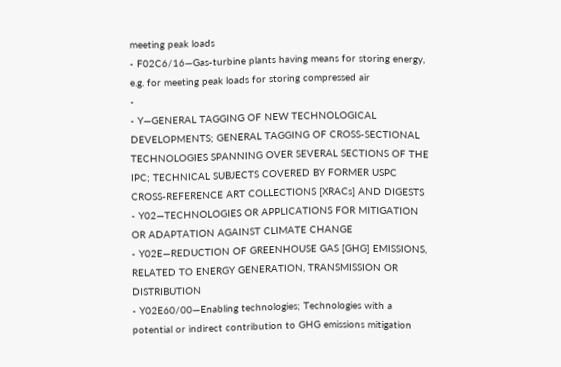meeting peak loads
- F02C6/16—Gas-turbine plants having means for storing energy, e.g. for meeting peak loads for storing compressed air
-
- Y—GENERAL TAGGING OF NEW TECHNOLOGICAL DEVELOPMENTS; GENERAL TAGGING OF CROSS-SECTIONAL TECHNOLOGIES SPANNING OVER SEVERAL SECTIONS OF THE IPC; TECHNICAL SUBJECTS COVERED BY FORMER USPC CROSS-REFERENCE ART COLLECTIONS [XRACs] AND DIGESTS
- Y02—TECHNOLOGIES OR APPLICATIONS FOR MITIGATION OR ADAPTATION AGAINST CLIMATE CHANGE
- Y02E—REDUCTION OF GREENHOUSE GAS [GHG] EMISSIONS, RELATED TO ENERGY GENERATION, TRANSMISSION OR DISTRIBUTION
- Y02E60/00—Enabling technologies; Technologies with a potential or indirect contribution to GHG emissions mitigation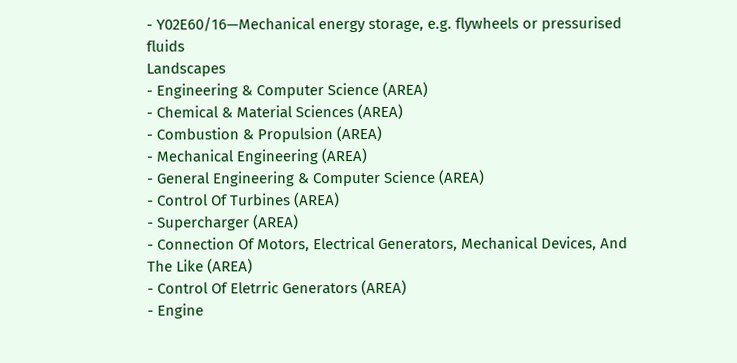- Y02E60/16—Mechanical energy storage, e.g. flywheels or pressurised fluids
Landscapes
- Engineering & Computer Science (AREA)
- Chemical & Material Sciences (AREA)
- Combustion & Propulsion (AREA)
- Mechanical Engineering (AREA)
- General Engineering & Computer Science (AREA)
- Control Of Turbines (AREA)
- Supercharger (AREA)
- Connection Of Motors, Electrical Generators, Mechanical Devices, And The Like (AREA)
- Control Of Eletrric Generators (AREA)
- Engine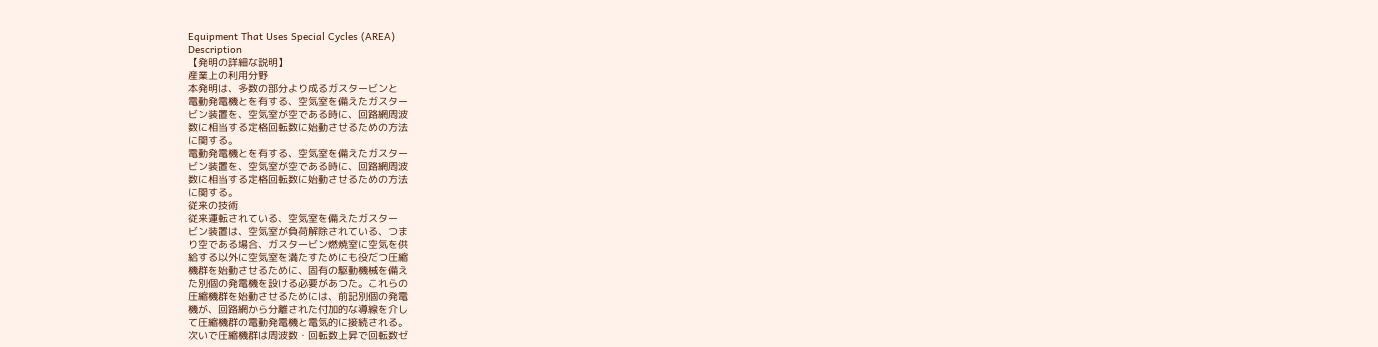Equipment That Uses Special Cycles (AREA)
Description
【発明の詳細な説明】
産業上の利用分野
本発明は、多数の部分より成るガスタービンと
電動発電機とを有する、空気室を備えたガスター
ビン装置を、空気室が空である時に、回路網周波
数に相当する定格回転数に始動させるための方法
に関する。
電動発電機とを有する、空気室を備えたガスター
ビン装置を、空気室が空である時に、回路網周波
数に相当する定格回転数に始動させるための方法
に関する。
従来の技術
従来運転されている、空気室を備えたガスター
ビン装置は、空気室が負荷解除されている、つま
り空である場合、ガスタービン燃焼室に空気を供
給する以外に空気室を満たすためにも役だつ圧縮
機群を始動させるために、固有の駆動機械を備え
た別個の発電機を設ける必要があつた。これらの
圧縮機群を始動させるためには、前記別個の発電
機が、回路網から分離された付加的な導線を介し
て圧縮機群の電動発電機と電気的に接続される。
次いで圧縮機群は周波数・回転数上昇で回転数ゼ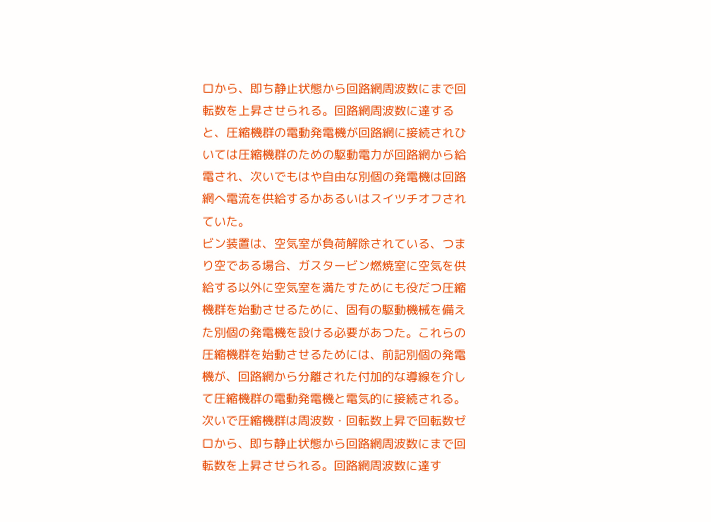ロから、即ち静止状態から回路網周波数にまで回
転数を上昇させられる。回路網周波数に達する
と、圧縮機群の電動発電機が回路網に接続されひ
いては圧縮機群のための駆動電力が回路網から給
電され、次いでもはや自由な別個の発電機は回路
網へ電流を供給するかあるいはスイツチオフされ
ていた。
ビン装置は、空気室が負荷解除されている、つま
り空である場合、ガスタービン燃焼室に空気を供
給する以外に空気室を満たすためにも役だつ圧縮
機群を始動させるために、固有の駆動機械を備え
た別個の発電機を設ける必要があつた。これらの
圧縮機群を始動させるためには、前記別個の発電
機が、回路網から分離された付加的な導線を介し
て圧縮機群の電動発電機と電気的に接続される。
次いで圧縮機群は周波数・回転数上昇で回転数ゼ
ロから、即ち静止状態から回路網周波数にまで回
転数を上昇させられる。回路網周波数に達す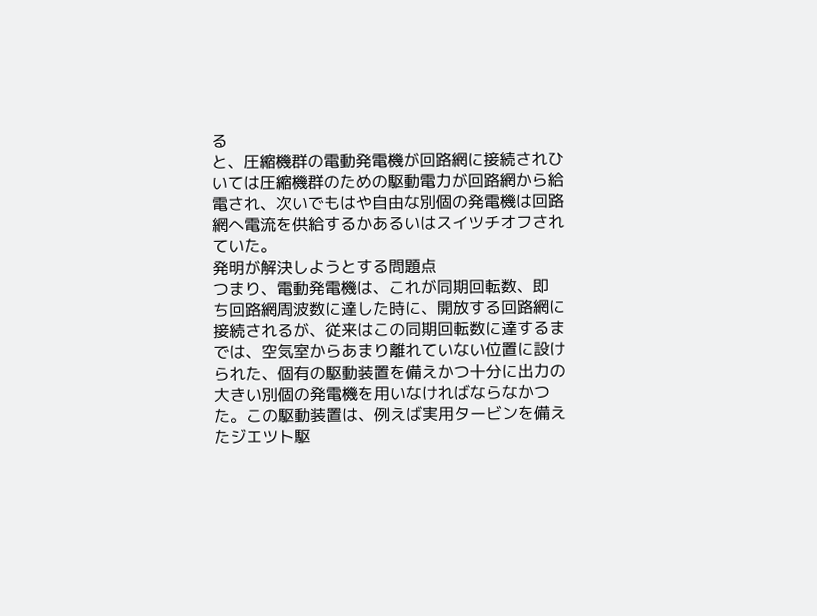る
と、圧縮機群の電動発電機が回路網に接続されひ
いては圧縮機群のための駆動電力が回路網から給
電され、次いでもはや自由な別個の発電機は回路
網へ電流を供給するかあるいはスイツチオフされ
ていた。
発明が解決しようとする問題点
つまり、電動発電機は、これが同期回転数、即
ち回路網周波数に達した時に、開放する回路網に
接続されるが、従来はこの同期回転数に達するま
では、空気室からあまり離れていない位置に設け
られた、個有の駆動装置を備えかつ十分に出力の
大きい別個の発電機を用いなければならなかつ
た。この駆動装置は、例えば実用タービンを備え
たジエツト駆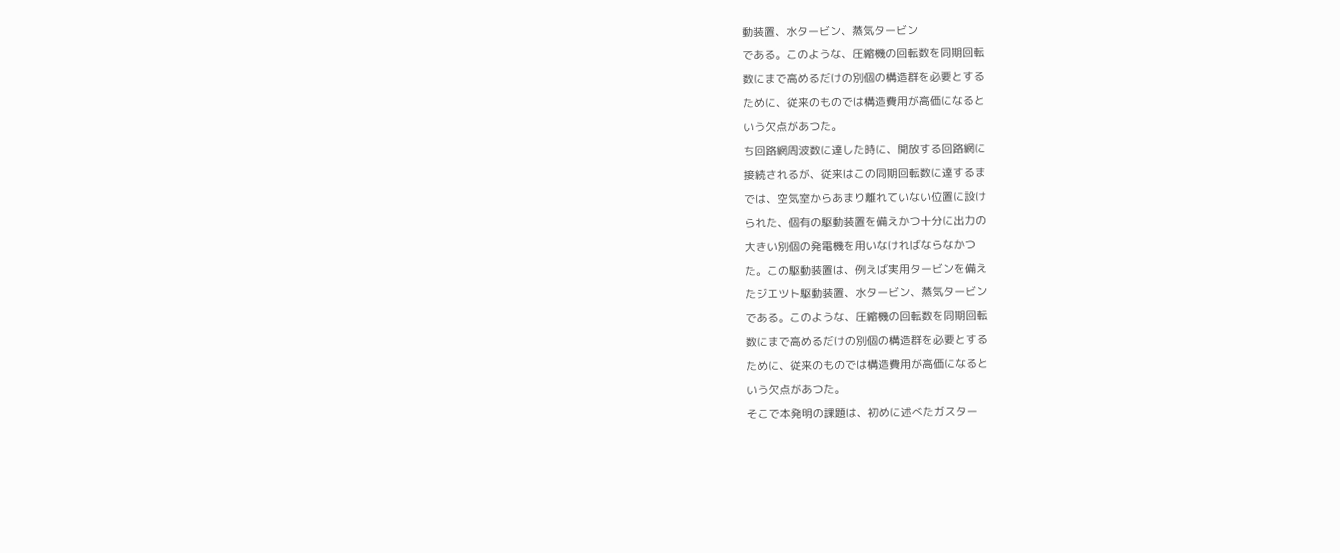動装置、水タービン、蒸気タービン
である。このような、圧縮機の回転数を同期回転
数にまで高めるだけの別個の構造群を必要とする
ために、従来のものでは構造費用が高価になると
いう欠点があつた。
ち回路網周波数に達した時に、開放する回路網に
接続されるが、従来はこの同期回転数に達するま
では、空気室からあまり離れていない位置に設け
られた、個有の駆動装置を備えかつ十分に出力の
大きい別個の発電機を用いなければならなかつ
た。この駆動装置は、例えば実用タービンを備え
たジエツト駆動装置、水タービン、蒸気タービン
である。このような、圧縮機の回転数を同期回転
数にまで高めるだけの別個の構造群を必要とする
ために、従来のものでは構造費用が高価になると
いう欠点があつた。
そこで本発明の課題は、初めに述べたガスター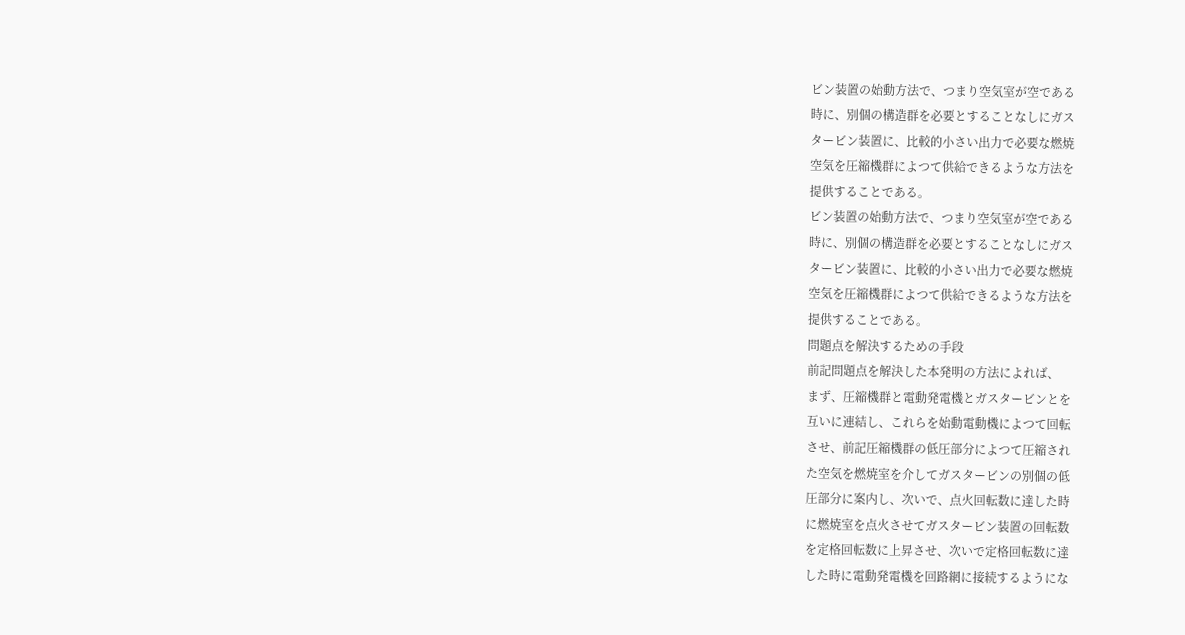ビン装置の始動方法で、つまり空気室が空である
時に、別個の構造群を必要とすることなしにガス
タービン装置に、比較的小さい出力で必要な燃焼
空気を圧縮機群によつて供給できるような方法を
提供することである。
ビン装置の始動方法で、つまり空気室が空である
時に、別個の構造群を必要とすることなしにガス
タービン装置に、比較的小さい出力で必要な燃焼
空気を圧縮機群によつて供給できるような方法を
提供することである。
問題点を解決するための手段
前記問題点を解決した本発明の方法によれば、
まず、圧縮機群と電動発電機とガスタービンとを
互いに連結し、これらを始動電動機によつて回転
させ、前記圧縮機群の低圧部分によつて圧縮され
た空気を燃焼室を介してガスタービンの別個の低
圧部分に案内し、次いで、点火回転数に達した時
に燃焼室を点火させてガスタービン装置の回転数
を定格回転数に上昇させ、次いで定格回転数に達
した時に電動発電機を回路網に接続するようにな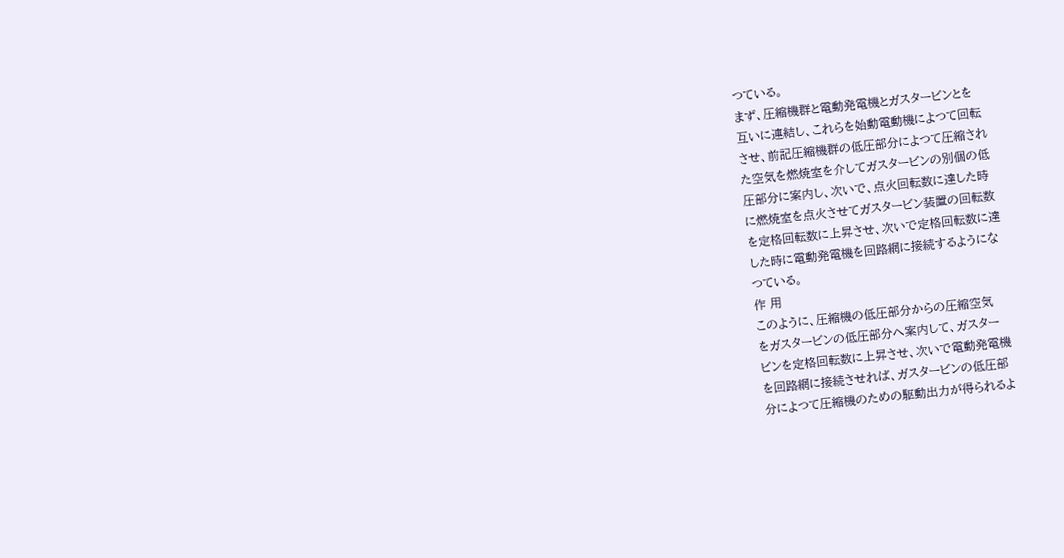つている。
まず、圧縮機群と電動発電機とガスタービンとを
互いに連結し、これらを始動電動機によつて回転
させ、前記圧縮機群の低圧部分によつて圧縮され
た空気を燃焼室を介してガスタービンの別個の低
圧部分に案内し、次いで、点火回転数に達した時
に燃焼室を点火させてガスタービン装置の回転数
を定格回転数に上昇させ、次いで定格回転数に達
した時に電動発電機を回路網に接続するようにな
つている。
作 用
このように、圧縮機の低圧部分からの圧縮空気
をガスタービンの低圧部分へ案内して、ガスター
ビンを定格回転数に上昇させ、次いで電動発電機
を回路網に接続させれば、ガスタービンの低圧部
分によつて圧縮機のための駆動出力が得られるよ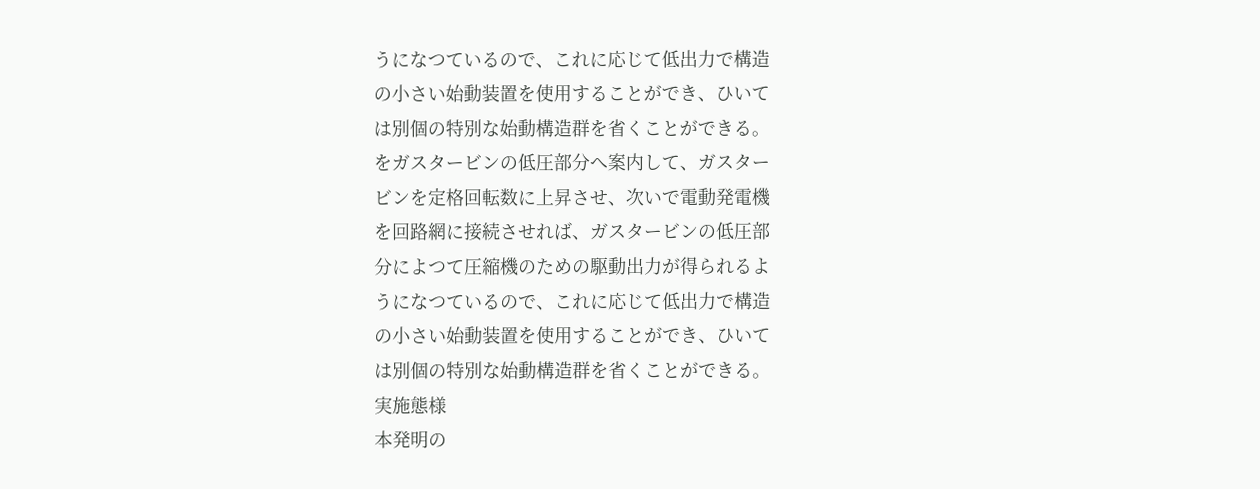うになつているので、これに応じて低出力で構造
の小さい始動装置を使用することができ、ひいて
は別個の特別な始動構造群を省くことができる。
をガスタービンの低圧部分へ案内して、ガスター
ビンを定格回転数に上昇させ、次いで電動発電機
を回路網に接続させれば、ガスタービンの低圧部
分によつて圧縮機のための駆動出力が得られるよ
うになつているので、これに応じて低出力で構造
の小さい始動装置を使用することができ、ひいて
は別個の特別な始動構造群を省くことができる。
実施態様
本発明の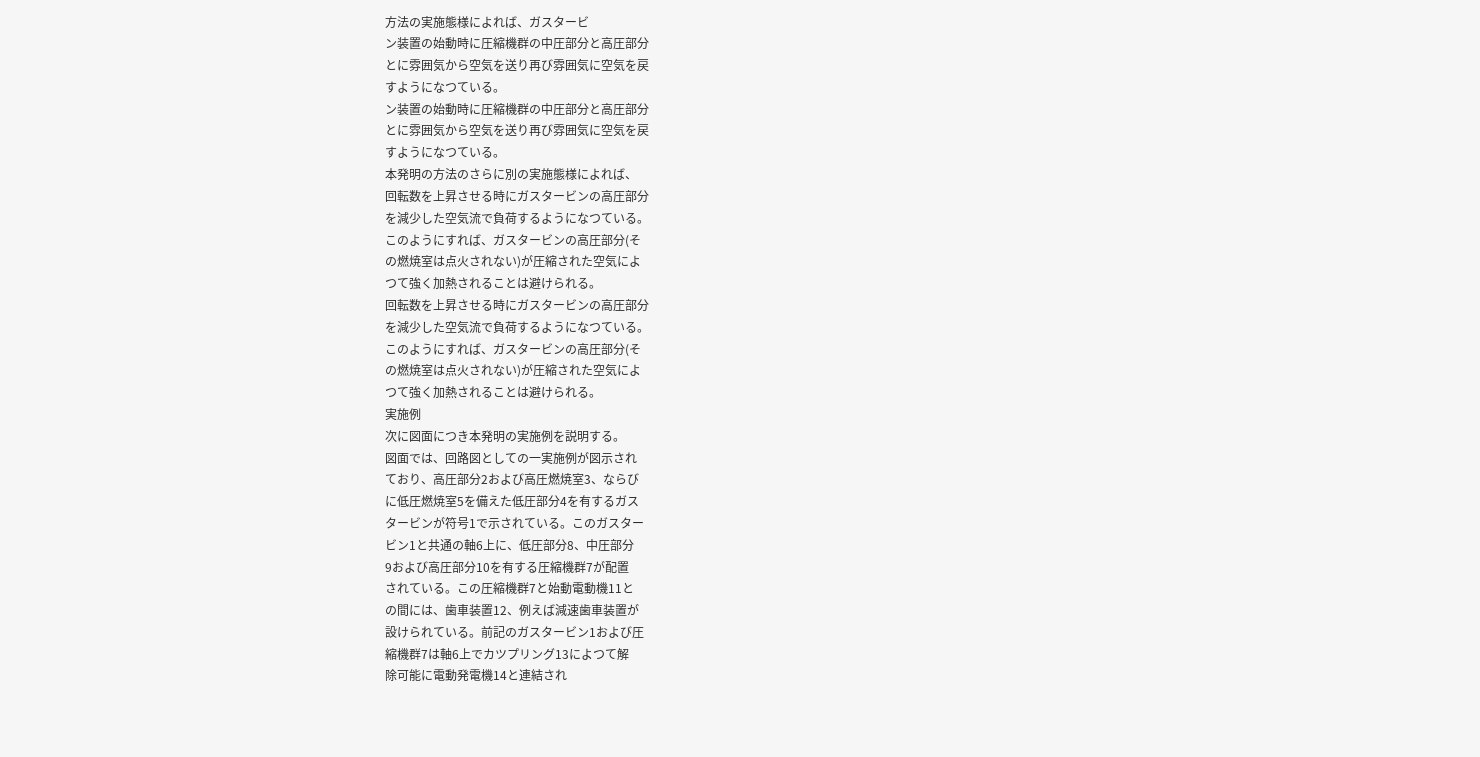方法の実施態様によれば、ガスタービ
ン装置の始動時に圧縮機群の中圧部分と高圧部分
とに雰囲気から空気を送り再び雰囲気に空気を戻
すようになつている。
ン装置の始動時に圧縮機群の中圧部分と高圧部分
とに雰囲気から空気を送り再び雰囲気に空気を戻
すようになつている。
本発明の方法のさらに別の実施態様によれば、
回転数を上昇させる時にガスタービンの高圧部分
を減少した空気流で負荷するようになつている。
このようにすれば、ガスタービンの高圧部分(そ
の燃焼室は点火されない)が圧縮された空気によ
つて強く加熱されることは避けられる。
回転数を上昇させる時にガスタービンの高圧部分
を減少した空気流で負荷するようになつている。
このようにすれば、ガスタービンの高圧部分(そ
の燃焼室は点火されない)が圧縮された空気によ
つて強く加熱されることは避けられる。
実施例
次に図面につき本発明の実施例を説明する。
図面では、回路図としての一実施例が図示され
ており、高圧部分2および高圧燃焼室3、ならび
に低圧燃焼室5を備えた低圧部分4を有するガス
タービンが符号1で示されている。このガスター
ビン1と共通の軸6上に、低圧部分8、中圧部分
9および高圧部分10を有する圧縮機群7が配置
されている。この圧縮機群7と始動電動機11と
の間には、歯車装置12、例えば減速歯車装置が
設けられている。前記のガスタービン1および圧
縮機群7は軸6上でカツプリング13によつて解
除可能に電動発電機14と連結され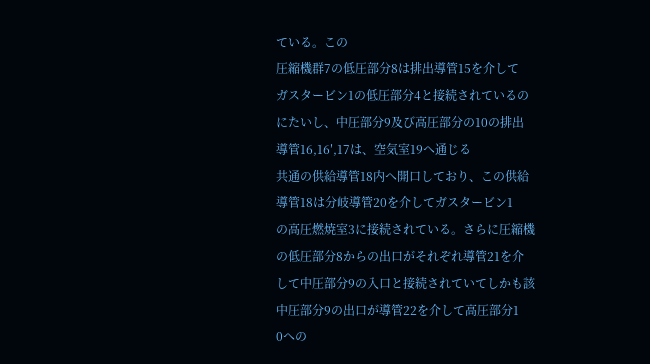ている。この
圧縮機群7の低圧部分8は排出導管15を介して
ガスタービン1の低圧部分4と接続されているの
にたいし、中圧部分9及び高圧部分の10の排出
導管16,16′,17は、空気室19へ通じる
共通の供給導管18内へ開口しており、この供給
導管18は分岐導管20を介してガスタービン1
の高圧燃焼室3に接続されている。さらに圧縮機
の低圧部分8からの出口がそれぞれ導管21を介
して中圧部分9の入口と接続されていてしかも該
中圧部分9の出口が導管22を介して高圧部分1
0への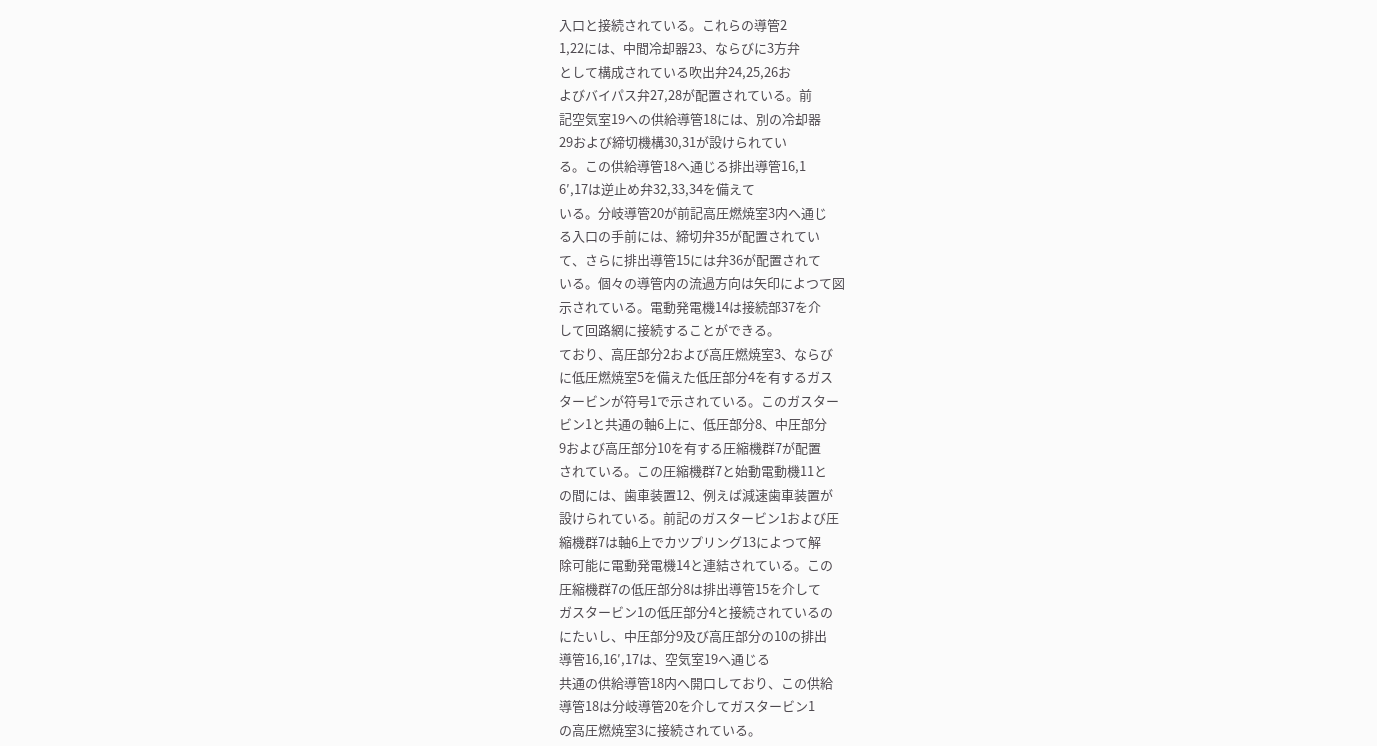入口と接続されている。これらの導管2
1,22には、中間冷却器23、ならびに3方弁
として構成されている吹出弁24,25,26お
よびバイパス弁27,28が配置されている。前
記空気室19への供給導管18には、別の冷却器
29および締切機構30,31が設けられてい
る。この供給導管18へ通じる排出導管16,1
6′,17は逆止め弁32,33,34を備えて
いる。分岐導管20が前記高圧燃焼室3内へ通じ
る入口の手前には、締切弁35が配置されてい
て、さらに排出導管15には弁36が配置されて
いる。個々の導管内の流過方向は矢印によつて図
示されている。電動発電機14は接続部37を介
して回路網に接続することができる。
ており、高圧部分2および高圧燃焼室3、ならび
に低圧燃焼室5を備えた低圧部分4を有するガス
タービンが符号1で示されている。このガスター
ビン1と共通の軸6上に、低圧部分8、中圧部分
9および高圧部分10を有する圧縮機群7が配置
されている。この圧縮機群7と始動電動機11と
の間には、歯車装置12、例えば減速歯車装置が
設けられている。前記のガスタービン1および圧
縮機群7は軸6上でカツプリング13によつて解
除可能に電動発電機14と連結されている。この
圧縮機群7の低圧部分8は排出導管15を介して
ガスタービン1の低圧部分4と接続されているの
にたいし、中圧部分9及び高圧部分の10の排出
導管16,16′,17は、空気室19へ通じる
共通の供給導管18内へ開口しており、この供給
導管18は分岐導管20を介してガスタービン1
の高圧燃焼室3に接続されている。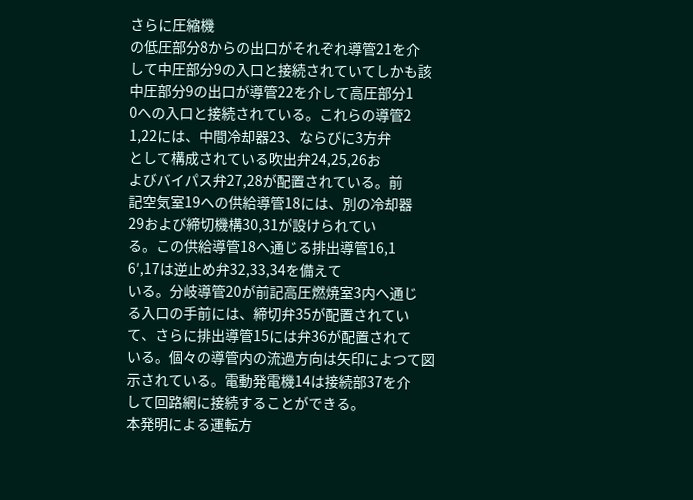さらに圧縮機
の低圧部分8からの出口がそれぞれ導管21を介
して中圧部分9の入口と接続されていてしかも該
中圧部分9の出口が導管22を介して高圧部分1
0への入口と接続されている。これらの導管2
1,22には、中間冷却器23、ならびに3方弁
として構成されている吹出弁24,25,26お
よびバイパス弁27,28が配置されている。前
記空気室19への供給導管18には、別の冷却器
29および締切機構30,31が設けられてい
る。この供給導管18へ通じる排出導管16,1
6′,17は逆止め弁32,33,34を備えて
いる。分岐導管20が前記高圧燃焼室3内へ通じ
る入口の手前には、締切弁35が配置されてい
て、さらに排出導管15には弁36が配置されて
いる。個々の導管内の流過方向は矢印によつて図
示されている。電動発電機14は接続部37を介
して回路網に接続することができる。
本発明による運転方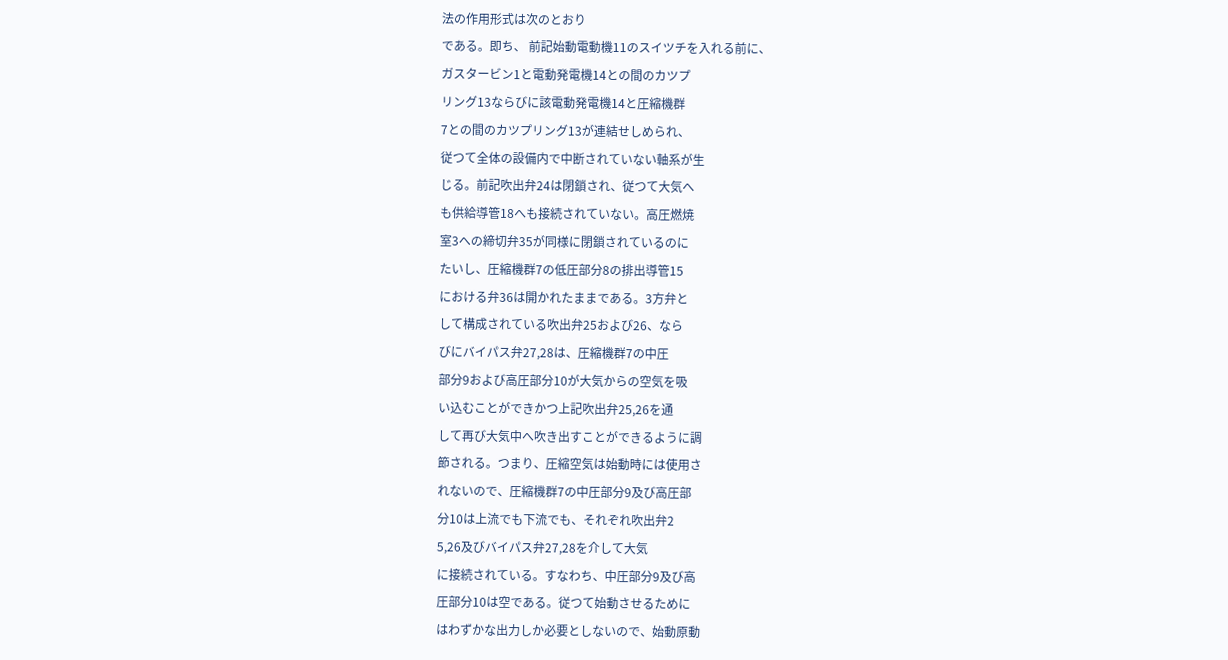法の作用形式は次のとおり
である。即ち、 前記始動電動機11のスイツチを入れる前に、
ガスタービン1と電動発電機14との間のカツプ
リング13ならびに該電動発電機14と圧縮機群
7との間のカツプリング13が連結せしめられ、
従つて全体の設備内で中断されていない軸系が生
じる。前記吹出弁24は閉鎖され、従つて大気へ
も供給導管18へも接続されていない。高圧燃焼
室3への締切弁35が同様に閉鎖されているのに
たいし、圧縮機群7の低圧部分8の排出導管15
における弁36は開かれたままである。3方弁と
して構成されている吹出弁25および26、なら
びにバイパス弁27,28は、圧縮機群7の中圧
部分9および高圧部分10が大気からの空気を吸
い込むことができかつ上記吹出弁25,26を通
して再び大気中へ吹き出すことができるように調
節される。つまり、圧縮空気は始動時には使用さ
れないので、圧縮機群7の中圧部分9及び高圧部
分10は上流でも下流でも、それぞれ吹出弁2
5,26及びバイパス弁27,28を介して大気
に接続されている。すなわち、中圧部分9及び高
圧部分10は空である。従つて始動させるために
はわずかな出力しか必要としないので、始動原動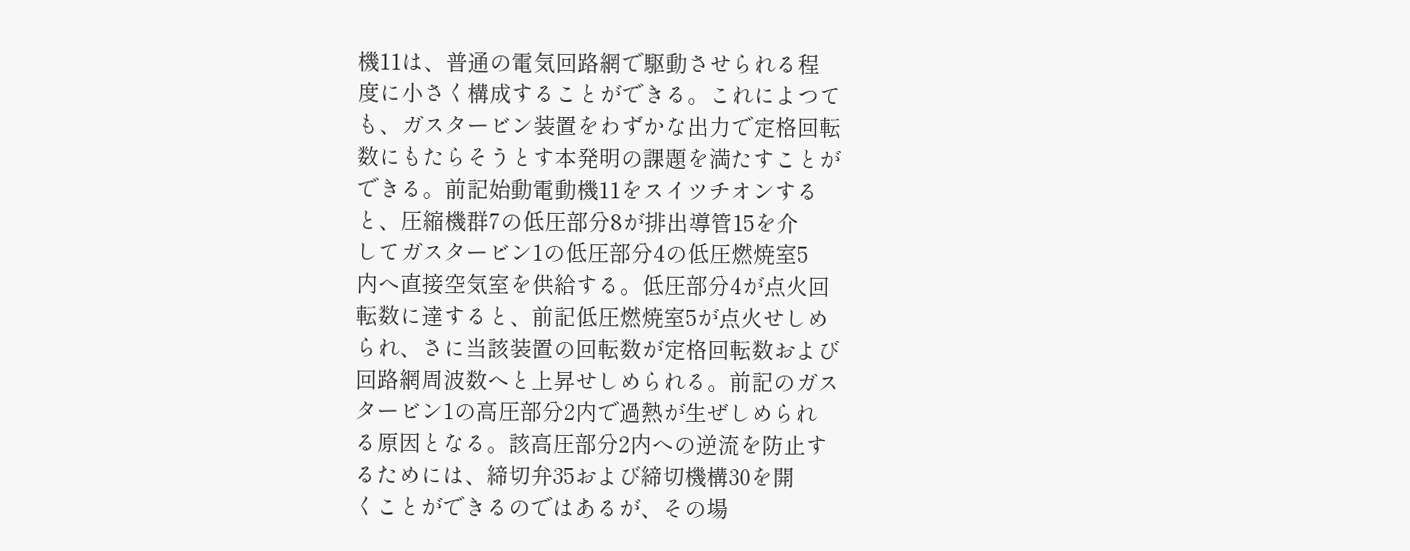機11は、普通の電気回路網で駆動させられる程
度に小さく構成することができる。これによつて
も、ガスタービン装置をわずかな出力で定格回転
数にもたらそうとす本発明の課題を満たすことが
できる。前記始動電動機11をスイツチオンする
と、圧縮機群7の低圧部分8が排出導管15を介
してガスタービン1の低圧部分4の低圧燃焼室5
内へ直接空気室を供給する。低圧部分4が点火回
転数に達すると、前記低圧燃焼室5が点火せしめ
られ、さに当該装置の回転数が定格回転数および
回路網周波数へと上昇せしめられる。前記のガス
タービン1の高圧部分2内で過熱が生ぜしめられ
る原因となる。該高圧部分2内への逆流を防止す
るためには、締切弁35および締切機構30を開
くことができるのではあるが、その場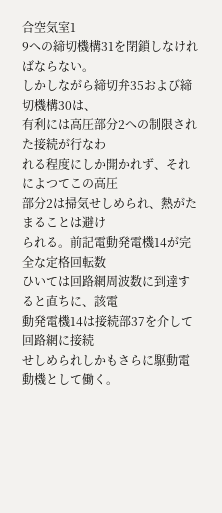合空気室1
9への締切機構31を閉鎖しなければならない。
しかしながら締切弁35および締切機構30は、
有利には高圧部分2への制限された接続が行なわ
れる程度にしか開かれず、それによつてこの高圧
部分2は掃気せしめられ、熱がたまることは避け
られる。前記電動発電機14が完全な定格回転数
ひいては回路網周波数に到達すると直ちに、該電
動発電機14は接続部37を介して回路網に接続
せしめられしかもさらに駆動電動機として働く。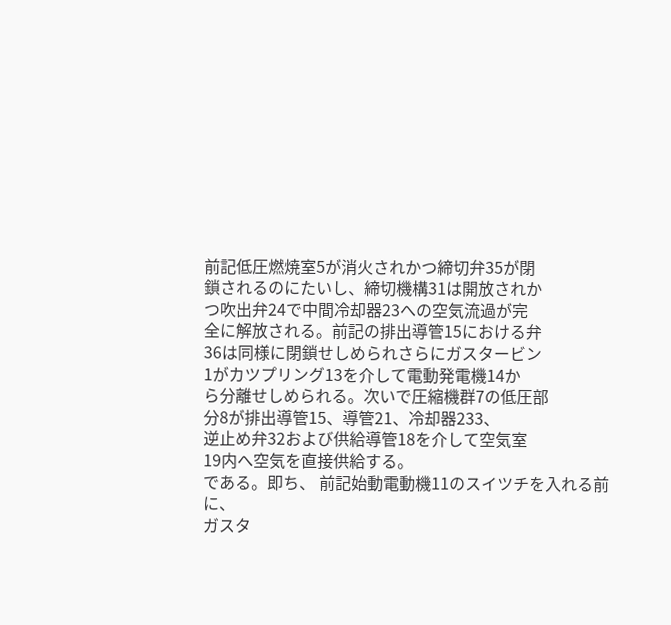前記低圧燃焼室5が消火されかつ締切弁35が閉
鎖されるのにたいし、締切機構31は開放されか
つ吹出弁24で中間冷却器23への空気流過が完
全に解放される。前記の排出導管15における弁
36は同様に閉鎖せしめられさらにガスタービン
1がカツプリング13を介して電動発電機14か
ら分離せしめられる。次いで圧縮機群7の低圧部
分8が排出導管15、導管21、冷却器233、
逆止め弁32および供給導管18を介して空気室
19内へ空気を直接供給する。
である。即ち、 前記始動電動機11のスイツチを入れる前に、
ガスタ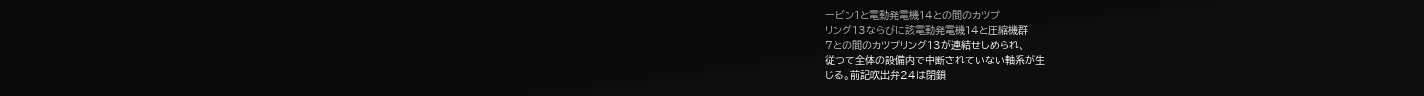ービン1と電動発電機14との間のカツプ
リング13ならびに該電動発電機14と圧縮機群
7との間のカツプリング13が連結せしめられ、
従つて全体の設備内で中断されていない軸系が生
じる。前記吹出弁24は閉鎖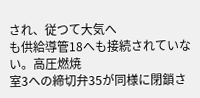され、従つて大気へ
も供給導管18へも接続されていない。高圧燃焼
室3への締切弁35が同様に閉鎖さ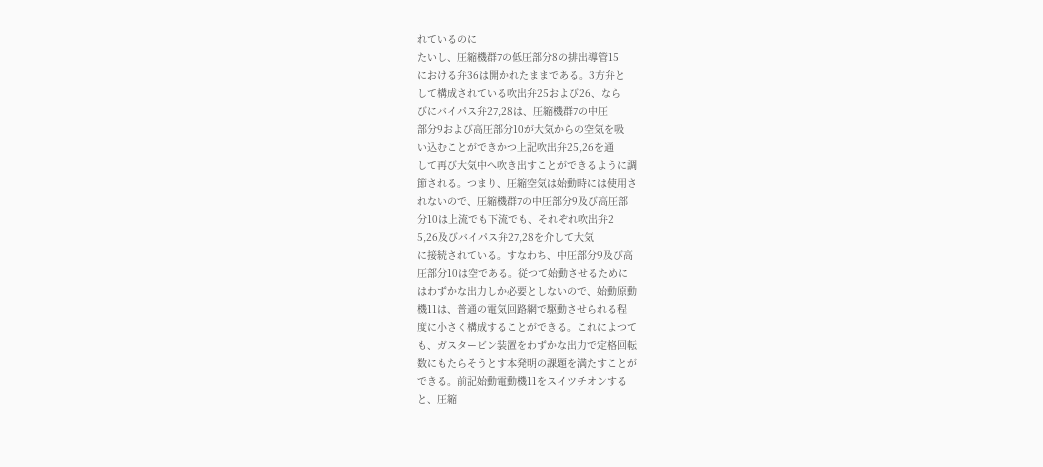れているのに
たいし、圧縮機群7の低圧部分8の排出導管15
における弁36は開かれたままである。3方弁と
して構成されている吹出弁25および26、なら
びにバイパス弁27,28は、圧縮機群7の中圧
部分9および高圧部分10が大気からの空気を吸
い込むことができかつ上記吹出弁25,26を通
して再び大気中へ吹き出すことができるように調
節される。つまり、圧縮空気は始動時には使用さ
れないので、圧縮機群7の中圧部分9及び高圧部
分10は上流でも下流でも、それぞれ吹出弁2
5,26及びバイパス弁27,28を介して大気
に接続されている。すなわち、中圧部分9及び高
圧部分10は空である。従つて始動させるために
はわずかな出力しか必要としないので、始動原動
機11は、普通の電気回路網で駆動させられる程
度に小さく構成することができる。これによつて
も、ガスタービン装置をわずかな出力で定格回転
数にもたらそうとす本発明の課題を満たすことが
できる。前記始動電動機11をスイツチオンする
と、圧縮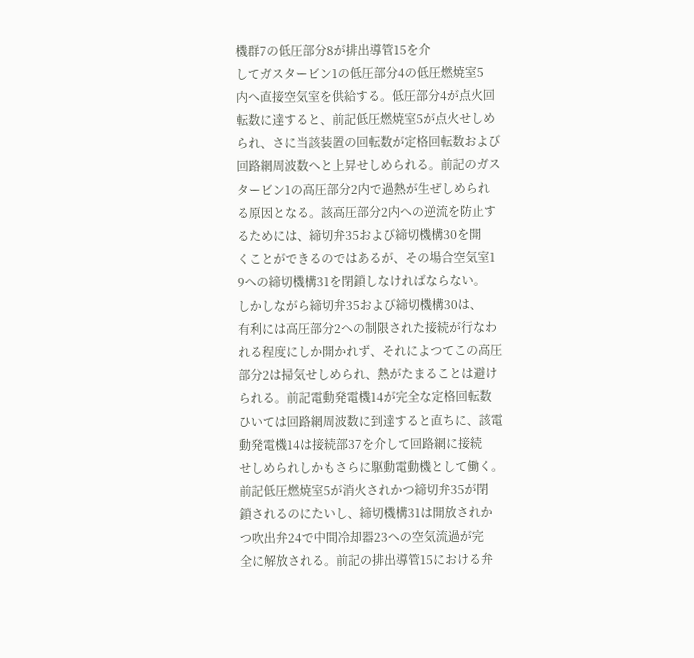機群7の低圧部分8が排出導管15を介
してガスタービン1の低圧部分4の低圧燃焼室5
内へ直接空気室を供給する。低圧部分4が点火回
転数に達すると、前記低圧燃焼室5が点火せしめ
られ、さに当該装置の回転数が定格回転数および
回路網周波数へと上昇せしめられる。前記のガス
タービン1の高圧部分2内で過熱が生ぜしめられ
る原因となる。該高圧部分2内への逆流を防止す
るためには、締切弁35および締切機構30を開
くことができるのではあるが、その場合空気室1
9への締切機構31を閉鎖しなければならない。
しかしながら締切弁35および締切機構30は、
有利には高圧部分2への制限された接続が行なわ
れる程度にしか開かれず、それによつてこの高圧
部分2は掃気せしめられ、熱がたまることは避け
られる。前記電動発電機14が完全な定格回転数
ひいては回路網周波数に到達すると直ちに、該電
動発電機14は接続部37を介して回路網に接続
せしめられしかもさらに駆動電動機として働く。
前記低圧燃焼室5が消火されかつ締切弁35が閉
鎖されるのにたいし、締切機構31は開放されか
つ吹出弁24で中間冷却器23への空気流過が完
全に解放される。前記の排出導管15における弁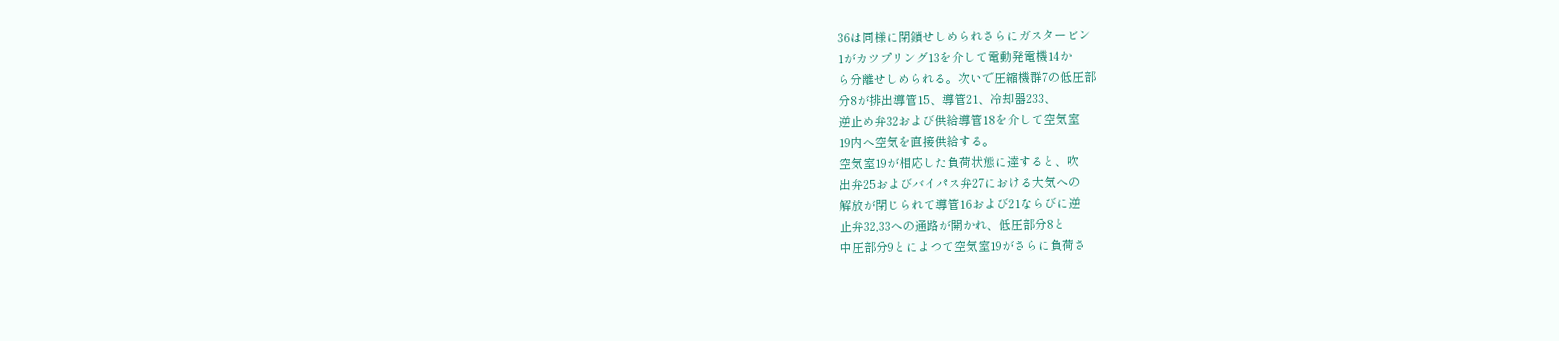36は同様に閉鎖せしめられさらにガスタービン
1がカツプリング13を介して電動発電機14か
ら分離せしめられる。次いで圧縮機群7の低圧部
分8が排出導管15、導管21、冷却器233、
逆止め弁32および供給導管18を介して空気室
19内へ空気を直接供給する。
空気室19が相応した負荷状態に達すると、吹
出弁25およびバイパス弁27における大気への
解放が閉じられて導管16および21ならびに逆
止弁32,33への通路が開かれ、低圧部分8と
中圧部分9とによつて空気室19がさらに負荷さ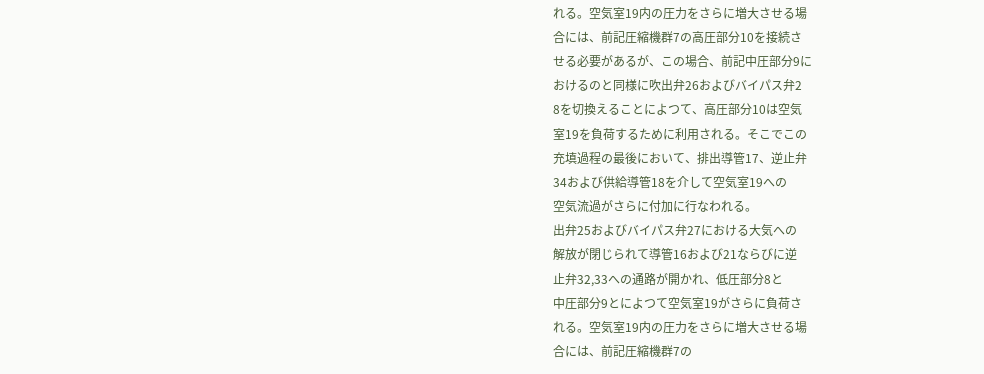れる。空気室19内の圧力をさらに増大させる場
合には、前記圧縮機群7の高圧部分10を接続さ
せる必要があるが、この場合、前記中圧部分9に
おけるのと同様に吹出弁26およびバイパス弁2
8を切換えることによつて、高圧部分10は空気
室19を負荷するために利用される。そこでこの
充填過程の最後において、排出導管17、逆止弁
34および供給導管18を介して空気室19への
空気流過がさらに付加に行なわれる。
出弁25およびバイパス弁27における大気への
解放が閉じられて導管16および21ならびに逆
止弁32,33への通路が開かれ、低圧部分8と
中圧部分9とによつて空気室19がさらに負荷さ
れる。空気室19内の圧力をさらに増大させる場
合には、前記圧縮機群7の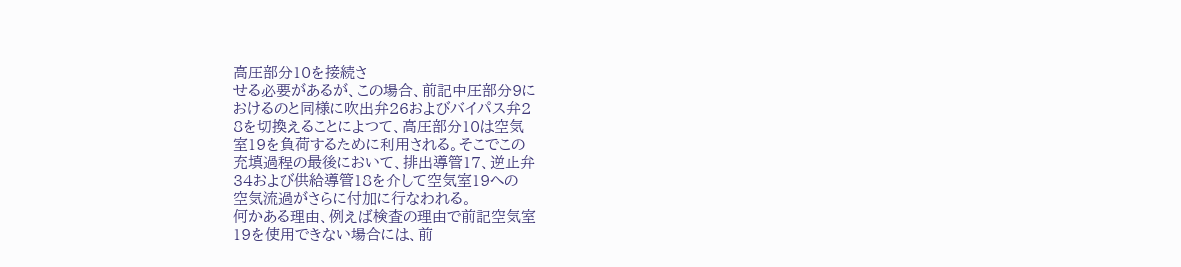高圧部分10を接続さ
せる必要があるが、この場合、前記中圧部分9に
おけるのと同様に吹出弁26およびバイパス弁2
8を切換えることによつて、高圧部分10は空気
室19を負荷するために利用される。そこでこの
充填過程の最後において、排出導管17、逆止弁
34および供給導管18を介して空気室19への
空気流過がさらに付加に行なわれる。
何かある理由、例えば検査の理由で前記空気室
19を使用できない場合には、前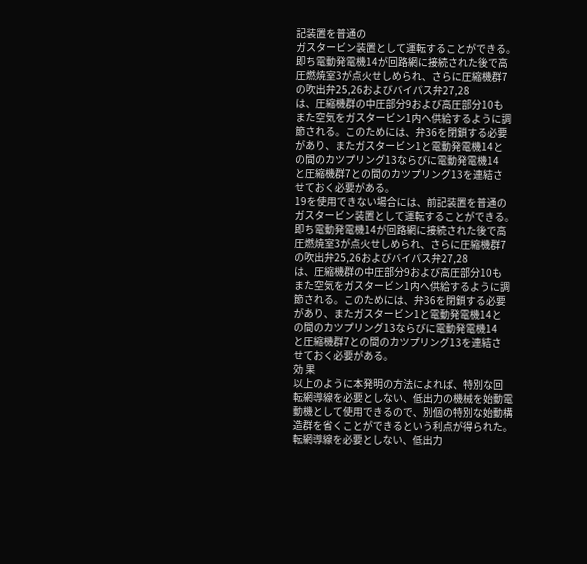記装置を普通の
ガスタービン装置として運転することができる。
即ち電動発電機14が回路網に接続された後で高
圧燃焼室3が点火せしめられ、さらに圧縮機群7
の吹出弁25,26およびバイパス弁27,28
は、圧縮機群の中圧部分9および高圧部分10も
また空気をガスタービン1内へ供給するように調
節される。このためには、弁36を閉鎖する必要
があり、またガスタービン1と電動発電機14と
の間のカツプリング13ならびに電動発電機14
と圧縮機群7との間のカツプリング13を連結さ
せておく必要がある。
19を使用できない場合には、前記装置を普通の
ガスタービン装置として運転することができる。
即ち電動発電機14が回路網に接続された後で高
圧燃焼室3が点火せしめられ、さらに圧縮機群7
の吹出弁25,26およびバイパス弁27,28
は、圧縮機群の中圧部分9および高圧部分10も
また空気をガスタービン1内へ供給するように調
節される。このためには、弁36を閉鎖する必要
があり、またガスタービン1と電動発電機14と
の間のカツプリング13ならびに電動発電機14
と圧縮機群7との間のカツプリング13を連結さ
せておく必要がある。
効 果
以上のように本発明の方法によれば、特別な回
転網導線を必要としない、低出力の機械を始動電
動機として使用できるので、別個の特別な始動構
造群を省くことができるという利点が得られた。
転網導線を必要としない、低出力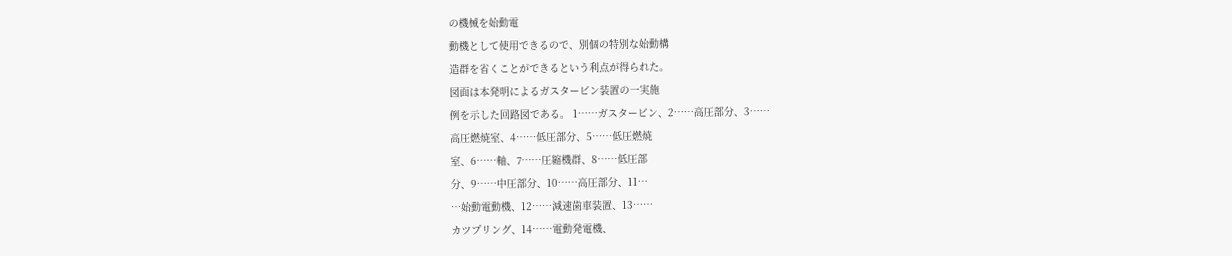の機械を始動電
動機として使用できるので、別個の特別な始動構
造群を省くことができるという利点が得られた。
図面は本発明によるガスタービン装置の一実施
例を示した回路図である。 1……ガスタービン、2……高圧部分、3……
高圧燃焼室、4……低圧部分、5……低圧燃焼
室、6……軸、7……圧縮機群、8……低圧部
分、9……中圧部分、10……高圧部分、11…
…始動電動機、12……減速歯車装置、13……
カツプリング、14……電動発電機、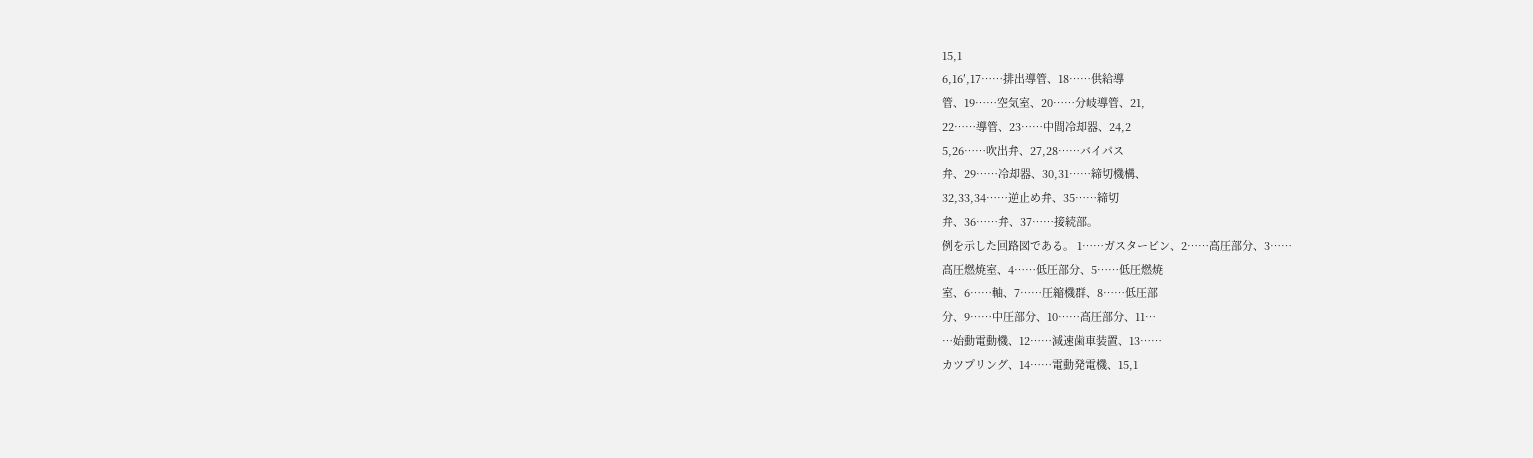15,1
6,16′,17……排出導管、18……供給導
管、19……空気室、20……分岐導管、21,
22……導管、23……中間冷却器、24,2
5,26……吹出弁、27,28……バイパス
弁、29……冷却器、30,31……締切機構、
32,33,34……逆止め弁、35……締切
弁、36……弁、37……接続部。
例を示した回路図である。 1……ガスタービン、2……高圧部分、3……
高圧燃焼室、4……低圧部分、5……低圧燃焼
室、6……軸、7……圧縮機群、8……低圧部
分、9……中圧部分、10……高圧部分、11…
…始動電動機、12……減速歯車装置、13……
カツプリング、14……電動発電機、15,1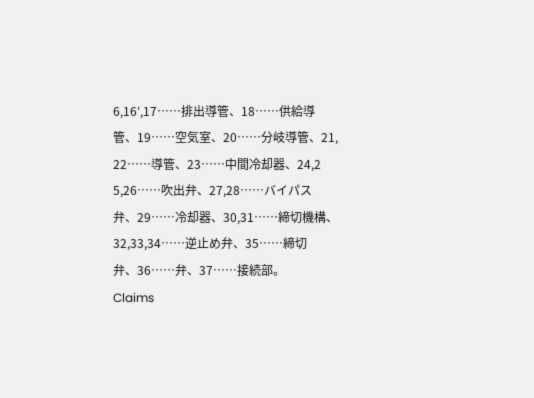6,16′,17……排出導管、18……供給導
管、19……空気室、20……分岐導管、21,
22……導管、23……中間冷却器、24,2
5,26……吹出弁、27,28……バイパス
弁、29……冷却器、30,31……締切機構、
32,33,34……逆止め弁、35……締切
弁、36……弁、37……接続部。
Claims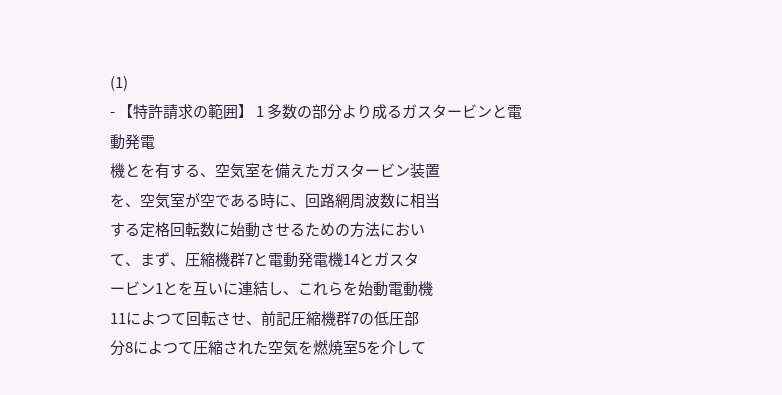(1)
- 【特許請求の範囲】 1 多数の部分より成るガスタービンと電動発電
機とを有する、空気室を備えたガスタービン装置
を、空気室が空である時に、回路網周波数に相当
する定格回転数に始動させるための方法におい
て、まず、圧縮機群7と電動発電機14とガスタ
ービン1とを互いに連結し、これらを始動電動機
11によつて回転させ、前記圧縮機群7の低圧部
分8によつて圧縮された空気を燃焼室5を介して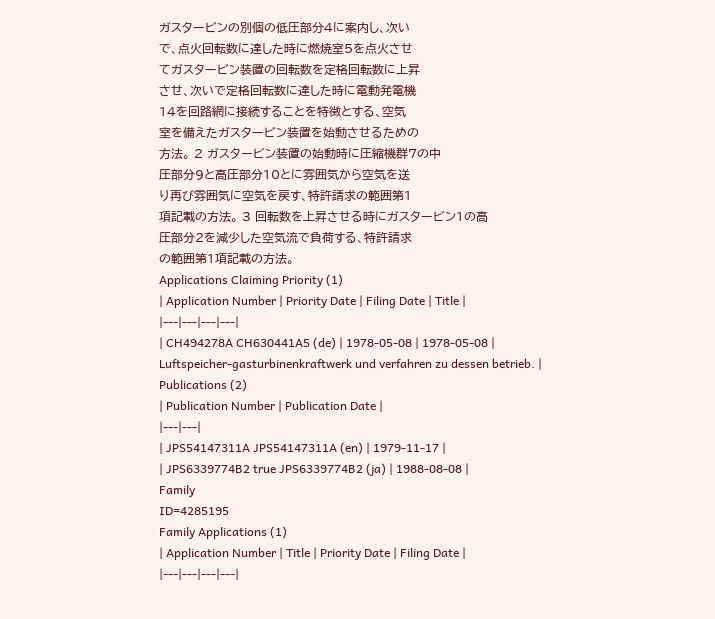ガスタービンの別個の低圧部分4に案内し、次い
で、点火回転数に達した時に燃焼室5を点火させ
てガスタービン装置の回転数を定格回転数に上昇
させ、次いで定格回転数に達した時に電動発電機
14を回路網に接続することを特徴とする、空気
室を備えたガスタービン装置を始動させるための
方法。 2 ガスタービン装置の始動時に圧縮機群7の中
圧部分9と高圧部分10とに雰囲気から空気を送
り再び雰囲気に空気を戻す、特許請求の範囲第1
項記載の方法。 3 回転数を上昇させる時にガスタービン1の高
圧部分2を減少した空気流で負荷する、特許請求
の範囲第1項記載の方法。
Applications Claiming Priority (1)
| Application Number | Priority Date | Filing Date | Title |
|---|---|---|---|
| CH494278A CH630441A5 (de) | 1978-05-08 | 1978-05-08 | Luftspeicher-gasturbinenkraftwerk und verfahren zu dessen betrieb. |
Publications (2)
| Publication Number | Publication Date |
|---|---|
| JPS54147311A JPS54147311A (en) | 1979-11-17 |
| JPS6339774B2 true JPS6339774B2 (ja) | 1988-08-08 |
Family
ID=4285195
Family Applications (1)
| Application Number | Title | Priority Date | Filing Date |
|---|---|---|---|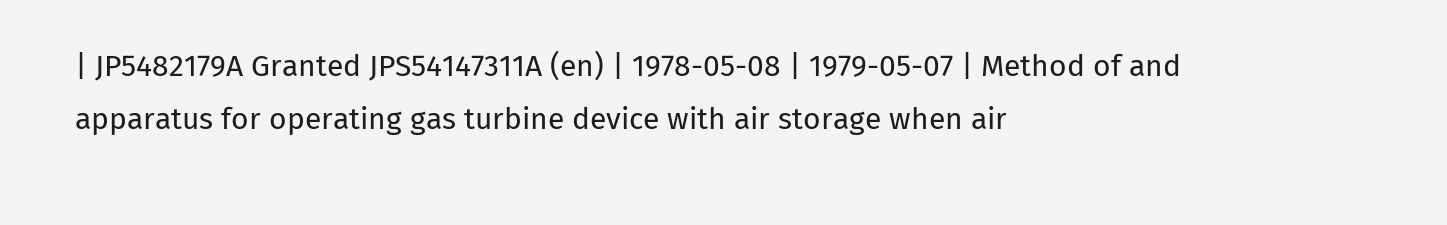| JP5482179A Granted JPS54147311A (en) | 1978-05-08 | 1979-05-07 | Method of and apparatus for operating gas turbine device with air storage when air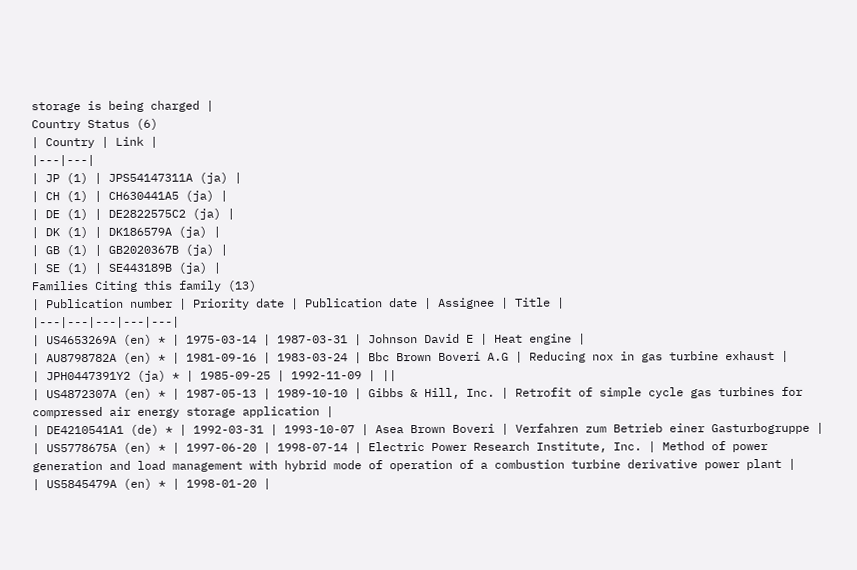storage is being charged |
Country Status (6)
| Country | Link |
|---|---|
| JP (1) | JPS54147311A (ja) |
| CH (1) | CH630441A5 (ja) |
| DE (1) | DE2822575C2 (ja) |
| DK (1) | DK186579A (ja) |
| GB (1) | GB2020367B (ja) |
| SE (1) | SE443189B (ja) |
Families Citing this family (13)
| Publication number | Priority date | Publication date | Assignee | Title |
|---|---|---|---|---|
| US4653269A (en) * | 1975-03-14 | 1987-03-31 | Johnson David E | Heat engine |
| AU8798782A (en) * | 1981-09-16 | 1983-03-24 | Bbc Brown Boveri A.G | Reducing nox in gas turbine exhaust |
| JPH0447391Y2 (ja) * | 1985-09-25 | 1992-11-09 | ||
| US4872307A (en) * | 1987-05-13 | 1989-10-10 | Gibbs & Hill, Inc. | Retrofit of simple cycle gas turbines for compressed air energy storage application |
| DE4210541A1 (de) * | 1992-03-31 | 1993-10-07 | Asea Brown Boveri | Verfahren zum Betrieb einer Gasturbogruppe |
| US5778675A (en) * | 1997-06-20 | 1998-07-14 | Electric Power Research Institute, Inc. | Method of power generation and load management with hybrid mode of operation of a combustion turbine derivative power plant |
| US5845479A (en) * | 1998-01-20 |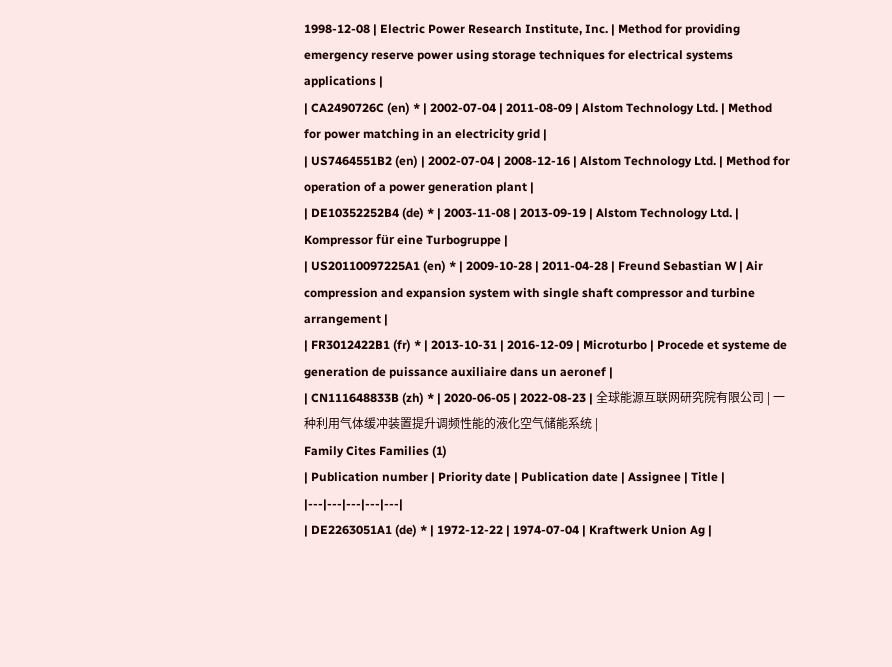1998-12-08 | Electric Power Research Institute, Inc. | Method for providing emergency reserve power using storage techniques for electrical systems applications |
| CA2490726C (en) * | 2002-07-04 | 2011-08-09 | Alstom Technology Ltd. | Method for power matching in an electricity grid |
| US7464551B2 (en) | 2002-07-04 | 2008-12-16 | Alstom Technology Ltd. | Method for operation of a power generation plant |
| DE10352252B4 (de) * | 2003-11-08 | 2013-09-19 | Alstom Technology Ltd. | Kompressor für eine Turbogruppe |
| US20110097225A1 (en) * | 2009-10-28 | 2011-04-28 | Freund Sebastian W | Air compression and expansion system with single shaft compressor and turbine arrangement |
| FR3012422B1 (fr) * | 2013-10-31 | 2016-12-09 | Microturbo | Procede et systeme de generation de puissance auxiliaire dans un aeronef |
| CN111648833B (zh) * | 2020-06-05 | 2022-08-23 | 全球能源互联网研究院有限公司 | 一种利用气体缓冲装置提升调频性能的液化空气储能系统 |
Family Cites Families (1)
| Publication number | Priority date | Publication date | Assignee | Title |
|---|---|---|---|---|
| DE2263051A1 (de) * | 1972-12-22 | 1974-07-04 | Kraftwerk Union Ag |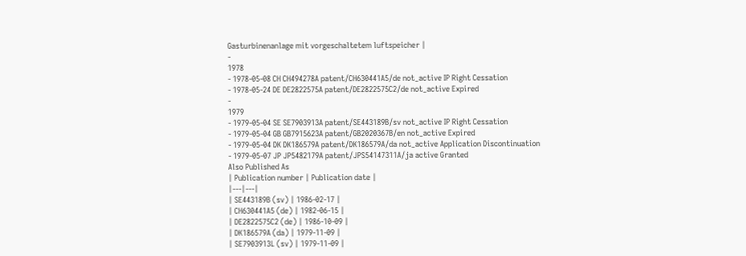Gasturbinenanlage mit vorgeschaltetem luftspeicher |
-
1978
- 1978-05-08 CH CH494278A patent/CH630441A5/de not_active IP Right Cessation
- 1978-05-24 DE DE2822575A patent/DE2822575C2/de not_active Expired
-
1979
- 1979-05-04 SE SE7903913A patent/SE443189B/sv not_active IP Right Cessation
- 1979-05-04 GB GB7915623A patent/GB2020367B/en not_active Expired
- 1979-05-04 DK DK186579A patent/DK186579A/da not_active Application Discontinuation
- 1979-05-07 JP JP5482179A patent/JPS54147311A/ja active Granted
Also Published As
| Publication number | Publication date |
|---|---|
| SE443189B (sv) | 1986-02-17 |
| CH630441A5 (de) | 1982-06-15 |
| DE2822575C2 (de) | 1986-10-09 |
| DK186579A (da) | 1979-11-09 |
| SE7903913L (sv) | 1979-11-09 |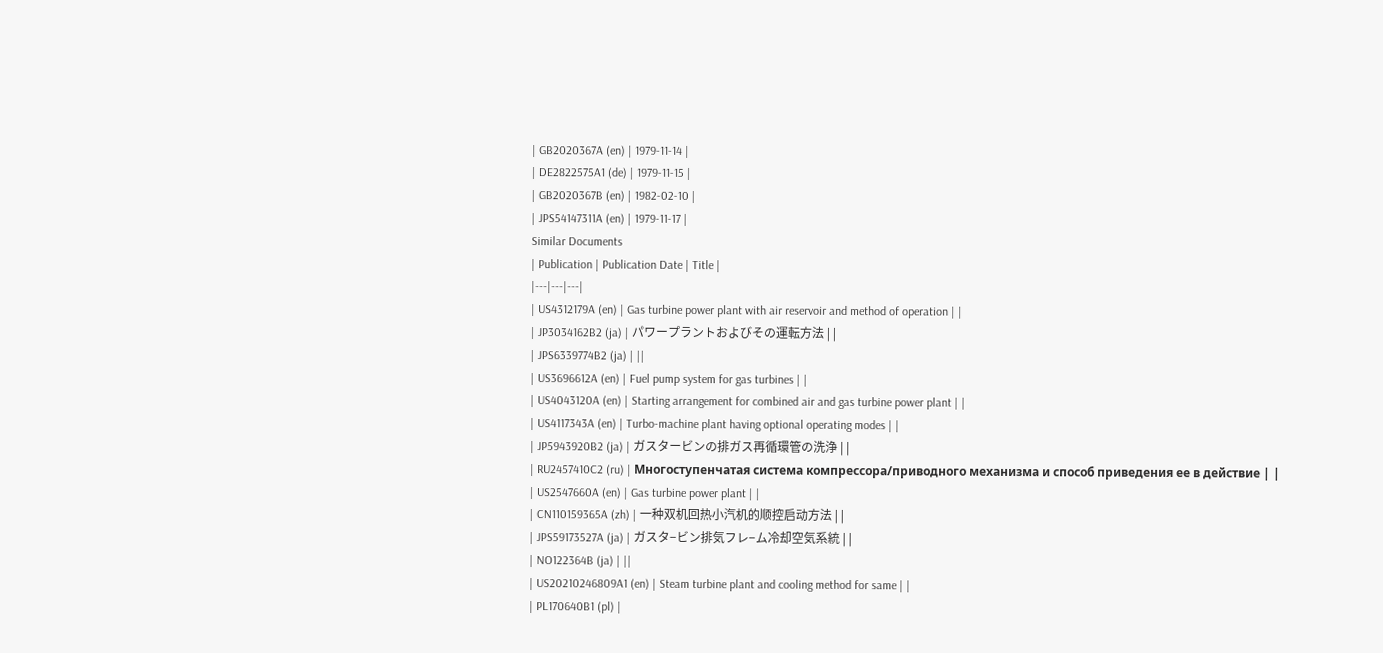| GB2020367A (en) | 1979-11-14 |
| DE2822575A1 (de) | 1979-11-15 |
| GB2020367B (en) | 1982-02-10 |
| JPS54147311A (en) | 1979-11-17 |
Similar Documents
| Publication | Publication Date | Title |
|---|---|---|
| US4312179A (en) | Gas turbine power plant with air reservoir and method of operation | |
| JP3034162B2 (ja) | パワープラントおよびその運転方法 | |
| JPS6339774B2 (ja) | ||
| US3696612A (en) | Fuel pump system for gas turbines | |
| US4043120A (en) | Starting arrangement for combined air and gas turbine power plant | |
| US4117343A (en) | Turbo-machine plant having optional operating modes | |
| JP5943920B2 (ja) | ガスタービンの排ガス再循環管の洗浄 | |
| RU2457410C2 (ru) | Многоступенчатая система компрессора/приводного механизма и способ приведения ее в действие | |
| US2547660A (en) | Gas turbine power plant | |
| CN110159365A (zh) | 一种双机回热小汽机的顺控启动方法 | |
| JPS59173527A (ja) | ガスタ−ビン排気フレ−ム冷却空気系統 | |
| NO122364B (ja) | ||
| US20210246809A1 (en) | Steam turbine plant and cooling method for same | |
| PL170640B1 (pl) |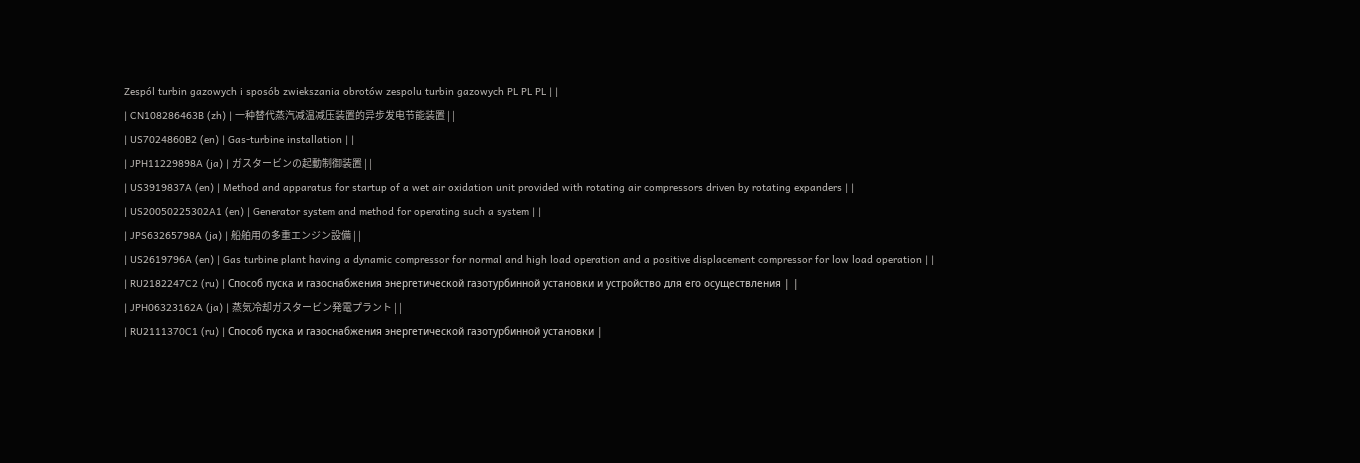Zespól turbin gazowych i sposób zwiekszania obrotów zespolu turbin gazowych PL PL PL | |
| CN108286463B (zh) | 一种替代蒸汽减温减压装置的异步发电节能装置 | |
| US7024860B2 (en) | Gas-turbine installation | |
| JPH11229898A (ja) | ガスタービンの起動制御装置 | |
| US3919837A (en) | Method and apparatus for startup of a wet air oxidation unit provided with rotating air compressors driven by rotating expanders | |
| US20050225302A1 (en) | Generator system and method for operating such a system | |
| JPS63265798A (ja) | 船舶用の多重エンジン設備 | |
| US2619796A (en) | Gas turbine plant having a dynamic compressor for normal and high load operation and a positive displacement compressor for low load operation | |
| RU2182247C2 (ru) | Способ пуска и газоснабжения энергетической газотурбинной установки и устройство для его осуществления | |
| JPH06323162A (ja) | 蒸気冷却ガスタービン発電プラント | |
| RU2111370C1 (ru) | Способ пуска и газоснабжения энергетической газотурбинной установки |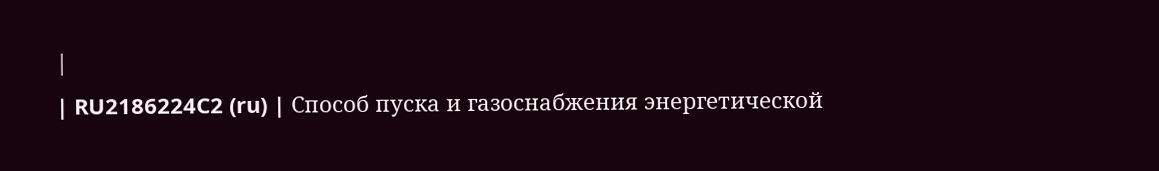|
| RU2186224C2 (ru) | Способ пуска и газоснабжения энергетической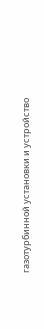газотурбинной установки и устройство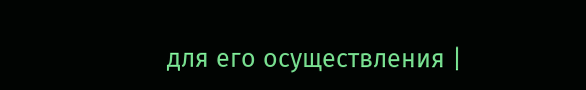для его осуществления |